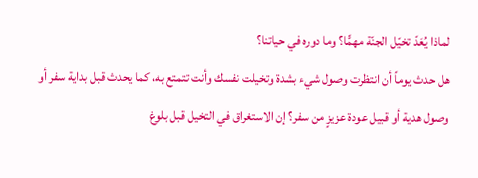لماذا يُعَدّ تخيّل الجنّة مهمًّا؟ وما دوره في حياتنا؟
هل حدث يوماً أن انتظرت وصول شيء بشدة وتخيلت نفسك وأنت تتمتع به، كما يحدث قبل بداية سفر أو وصول هدية أو قبيل عودة عزيزٍ من سفر؟ إن الاستغراق في التخيل قبل بلوغ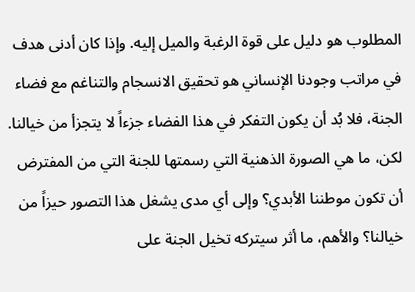المطلوب هو دليل على قوة الرغبة والميل إليه. وإذا كان أدنى هدف في مراتب وجودنا الإنساني هو تحقيق الانسجام والتناغم مع فضاء الجنة، فلا بُد أن يكون التفكر في هذا الفضاء جزءاً لا يتجزأ من خيالنا. لكن، ما هي الصورة الذهنية التي رسمتها للجنة التي من المفترض أن تكون موطننا الأبدي؟ وإلى أي مدى يشغل هذا التصور حيزاً من خيالنا؟ والأهم، ما أثر سيتركه تخيل الجنة على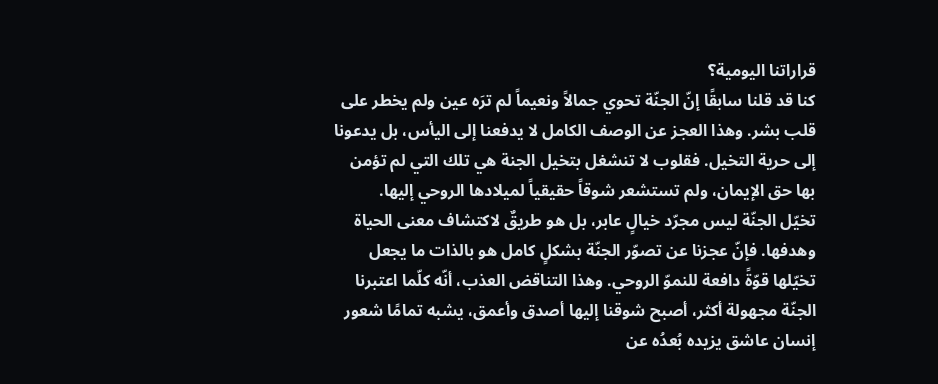قراراتنا اليومية؟
كنا قد قلنا سابقًا إنّ الجنّة تحوي جمالاً ونعيماً لم ترَه عين ولم يخطر على قلب بشر. وهذا العجز عن الوصف الكامل لا يدفعنا إلى اليأس، بل يدعونا إلى حرية التخيل. فقلوب لا تنشغل بتخيل الجنة هي تلك التي لم تؤمن بها حق الإيمان، ولم تستشعر شوقاً حقيقياً لميلادها الروحي إليها.
تخيّل الجنّة ليس مجرّد خيالٍ عابر، بل هو طريقٌ لاكتشاف معنى الحياة وهدفها. فإنّ عجزنا عن تصوّر الجنّة بشكلٍ كامل هو بالذات ما يجعل تخيّلها قوّةً دافعة للنموّ الروحي. وهذا التناقض العذب، أنّه كلّما اعتبرنا الجنّة مجهولة أكثر، أصبح شوقنا إليها أصدق وأعمق، يشبه تمامًا شعور إنسان عاشق يزيده بُعدُه عن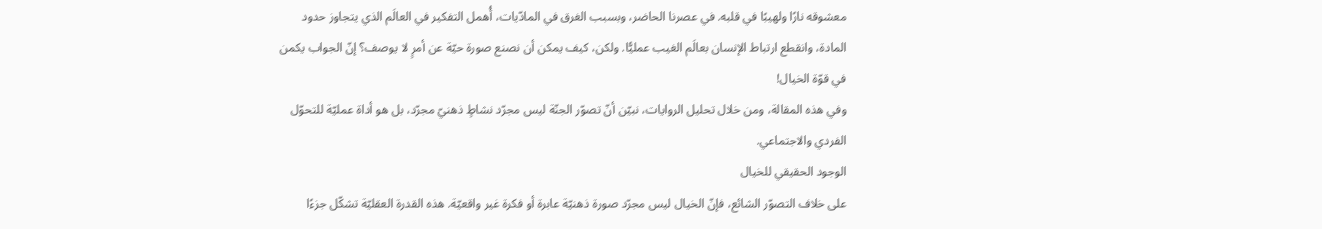معشوقه نارًا ولهيبًا في قلبه. في عصرنا الحاضر، وبسبب الغرق في المادّيات، أُهمل التفكير في العالَم الذي يتجاوز حدود المادة، وانقطع ارتباط الإنسان بعالَم الغيب عمليًّا. ولكن، كيف يمكن أن نصنع صورة حيّة عن أمرٍ لا يوصف؟ إنّ الجواب يكمن في قوّة الخيال!
وفي هذه المقالة، ومن خلال تحليل الروايات، نبيّن أنّ تصوّر الجنّة ليس مجرّد نشاطٍ ذهنيّ مجرّد، بل هو أداة عمليّة للتحوّل الفردي والاجتماعي.
الوجود الحقيقي للخيال
على خلاف التصوّر الشائع، فإنّ الخيال ليس مجرّد صورة ذهنيّة عابرة أو فكرة غير واقعيّة. هذه القدرة العقليّة تشكّل جزءًا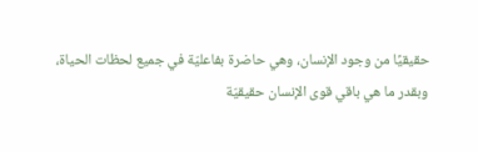حقيقيًا من وجود الإنسان، وهي حاضرة بفاعليّة في جميع لحظات الحياة، وبقدر ما هي باقي قوى الإنسان حقيقيّة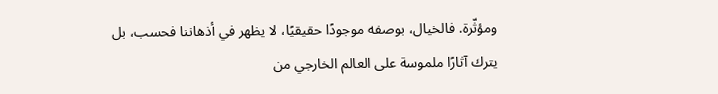ومؤثّرة. فالخيال، بوصفه موجودًا حقيقيًا، لا يظهر في أذهاننا فحسب، بل يترك آثارًا ملموسة على العالم الخارجي من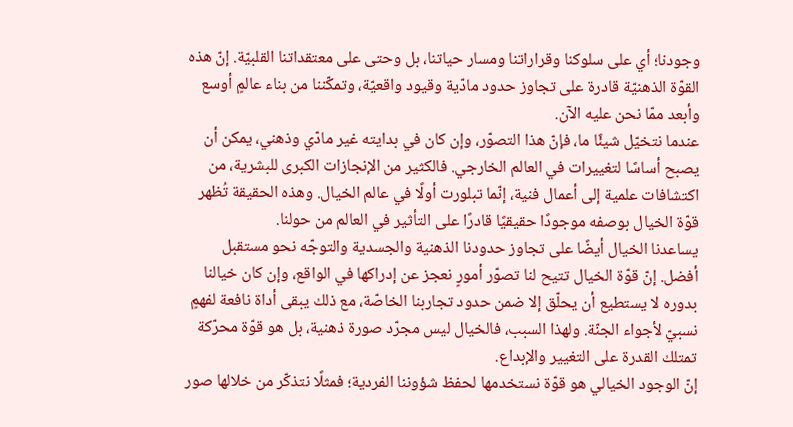وجودنا؛ أي على سلوكنا وقراراتنا ومسار حياتنا، بل وحتى على معتقداتنا القلبيّة. إنّ هذه القوّة الذهنيّة قادرة على تجاوز حدود مادّية وقيود واقعيّة، وتمكّننا من بناء عالمٍ أوسع وأبعد ممّا نحن عليه الآن.
عندما نتخيّل شيئًا ما، فإنّ هذا التصوّر، وإن كان في بدايته غير مادّي وذهني، يمكن أن يصبح أساسًا لتغييرات في العالم الخارجي. فالكثير من الإنجازات الكبرى للبشرية، من اكتشافات علمية إلى أعمال فنية، إنّما تبلورت أولًا في عالم الخيال. وهذه الحقيقة تُظهر قوّة الخيال بوصفه موجودًا حقيقيًا قادرًا على التأثير في العالم من حولنا.
يساعدنا الخيال أيضًا على تجاوز حدودنا الذهنية والجسدية والتوجّه نحو مستقبل أفضل. إنّ قوّة الخيال تتيح لنا تصوّر أمورٍ نعجز عن إدراكها في الواقع، وإن كان خيالنا بدوره لا يستطيع أن يحلّق إلا ضمن حدود تجاربنا الخاصّة، مع ذلك يبقى أداة نافعة لفهمٍ نسبيّ لأجواء الجنّة. ولهذا السبب، فالخيال ليس مجرّد صورة ذهنية، بل هو قوّة محرّكة تمتلك القدرة على التغيير والإبداع.
إنّ الوجود الخيالي هو قوّة نستخدمها لحفظ شؤوننا الفردية؛ فمثلًا نتذكّر من خلالها صور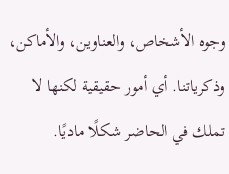وجوه الأشخاص، والعناوين، والأماكن، وذكرياتنا. أي أمور حقيقية لكنها لا تملك في الحاضر شكلًا ماديًا.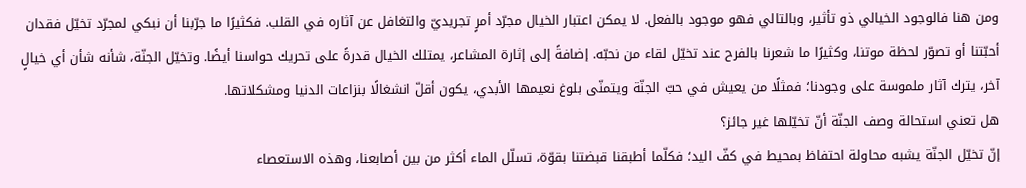ومن هنا فالوجود الخيالي ذو تأثير، وبالتالي فهو موجود بالفعل. لا يمكن اعتبار الخيال مجرّد أمرٍ تجريديّ والتغافل عن آثاره في القلب. فكثيرًا ما جرّبنا أن نبكي لمجرّد تخيّل فقدان أحبّتنا أو تصوّر لحظة موتنا، وكثيرًا ما شعرنا بالفرح عند تخيّل لقاء من نحبّه. إضافةً إلى إثارة المشاعر، يمتلك الخيال قدرةً على تحريك حواسنا أيضًا. وتخيّل الجنّة، شأنه شأن أي خيالٍ آخر، يترك آثار ملموسة على وجودنا؛ فمثلًا من يعيش في حبّ الجنّة ويتمنّى بلوغ نعيمها الأبدي، يكون أقلّ انشغالًا بنزاعات الدنيا ومشكلاتها.
هل تعني استحالة وصف الجنّة أنّ تخيّلها غير جائز؟
إنّ تخيّل الجنّة يشبه محاولة احتفاظ بمحيط في كفّ اليد؛ فكلّما أطبقنا قبضتنا بقوّة، تسلّل الماء أكثر من بين أصابعنا، وهذه الاستعصاء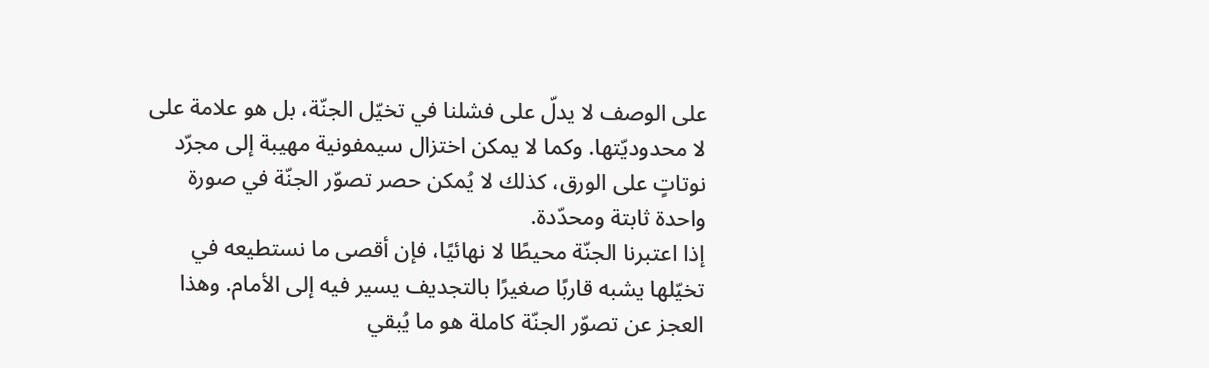على الوصف لا يدلّ على فشلنا في تخيّل الجنّة، بل هو علامة على لا محدوديّتها. وكما لا يمكن اختزال سيمفونية مهيبة إلى مجرّد نوتاتٍ على الورق، كذلك لا يُمكن حصر تصوّر الجنّة في صورة واحدة ثابتة ومحدّدة.
إذا اعتبرنا الجنّة محيطًا لا نهائيًا، فإن أقصى ما نستطيعه في تخيّلها يشبه قاربًا صغيرًا بالتجديف يسير فيه إلى الأمام. وهذا العجز عن تصوّر الجنّة كاملة هو ما يُبقي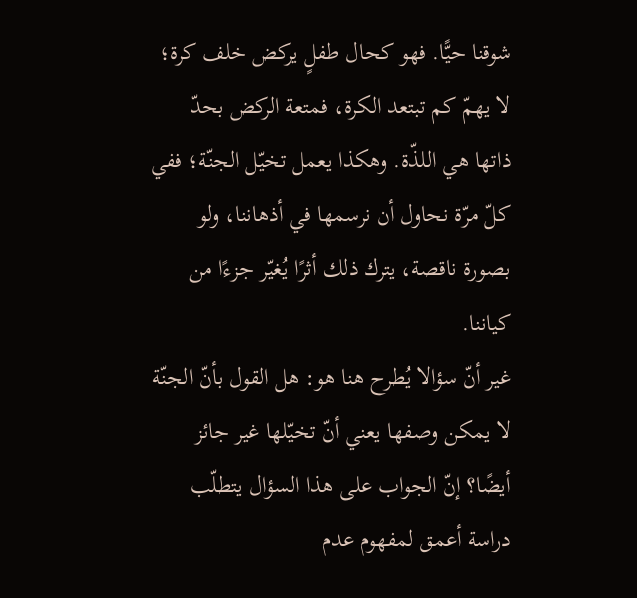شوقنا حيًّا. فهو كحال طفلٍ يركض خلف كرة؛ لا يهمّ كم تبتعد الكرة، فمتعة الركض بحدّ ذاتها هي اللذّة. وهكذا يعمل تخيّل الجنّة؛ ففي كلّ مرّة نحاول أن نرسمها في أذهاننا، ولو بصورة ناقصة، يترك ذلك أثرًا يُغيّر جزءًا من كياننا.
غير أنّ سؤالا يُطرح هنا هو: هل القول بأنّ الجنّة لا يمكن وصفها يعني أنّ تخيّلها غير جائز أيضًا؟ إنّ الجواب على هذا السؤال يتطلّب دراسة أعمق لمفهوم عدم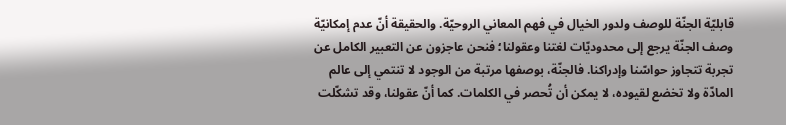قابليّة الجنّة للوصف ولدور الخيال في فهم المعاني الروحيّة. والحقيقة أنّ عدم إمكانيّة وصف الجنّة يرجع إلى محدوديّات لغتنا وعقولنا؛ فنحن عاجزون عن التعبير الكامل عن تجربة تتجاوز حواسّنا وإدراكنا. فالجنّة، بوصفها مرتبة من الوجود لا تنتمي إلى عالم المادّة ولا تخضع لقيوده، لا يمكن أن تُحصر في الكلمات. كما أنّ عقولنا، وقد تشكّلت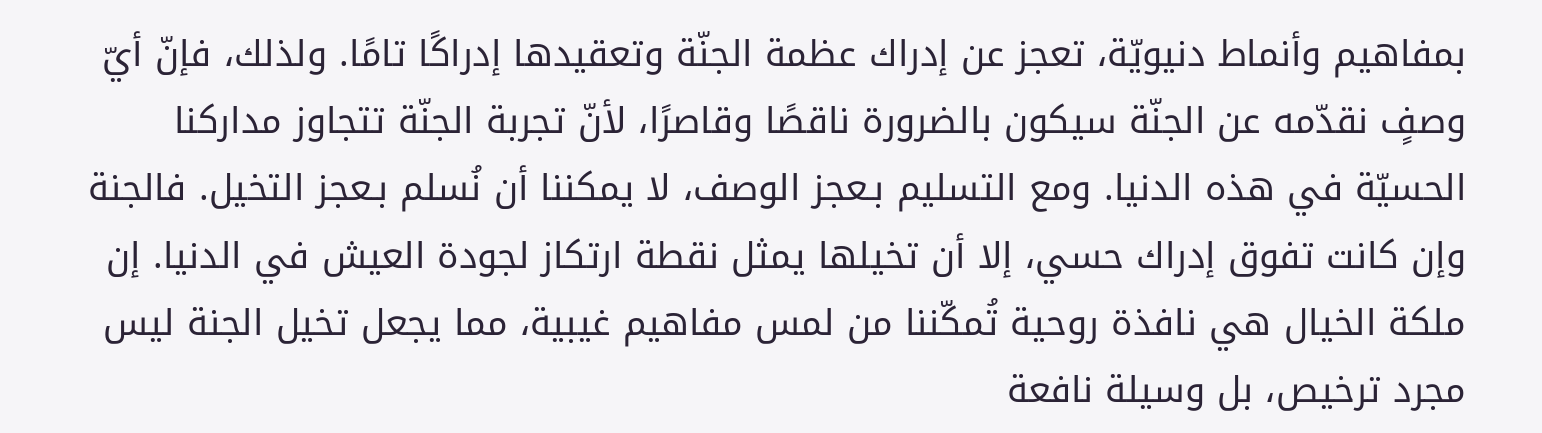بمفاهيم وأنماط دنيويّة، تعجز عن إدراك عظمة الجنّة وتعقيدها إدراكًا تامًا. ولذلك، فإنّ أيّ وصفٍ نقدّمه عن الجنّة سيكون بالضرورة ناقصًا وقاصرًا، لأنّ تجربة الجنّة تتجاوز مداركنا الحسيّة في هذه الدنيا. ومع التسليم بـعجز الوصف، لا يمكننا أن نُسلم بـعجز التخيل. فالجنة وإن كانت تفوق إدراك حسي، إلا أن تخيلها يمثل نقطة ارتكاز لجودة العيش في الدنيا. إن ملكة الخيال هي نافذة روحية تُمكّننا من لمس مفاهيم غيبية، مما يجعل تخيل الجنة ليس مجرد ترخيص، بل وسيلة نافعة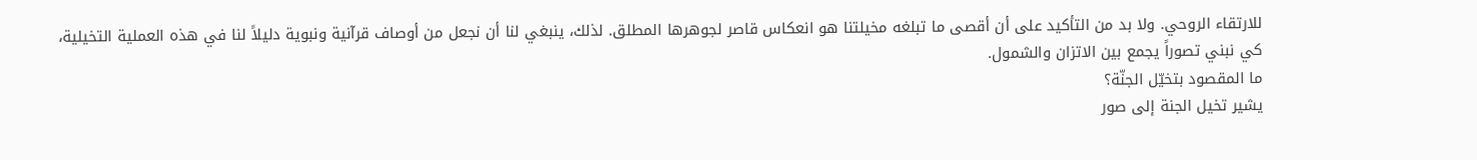للارتقاء الروحي. ولا بد من التأكيد على أن أقصى ما تبلغه مخيلتنا هو انعكاس قاصر لجوهرها المطلق. لذلك، ينبغي لنا أن نجعل من أوصاف قرآنية ونبوية دليلاً لنا في هذه العملية التخيلية، كي نبني تصوراً يجمع بين الاتزان والشمول.
ما المقصود بتخيّل الجنّة؟
يشير تخيل الجنة إلى صور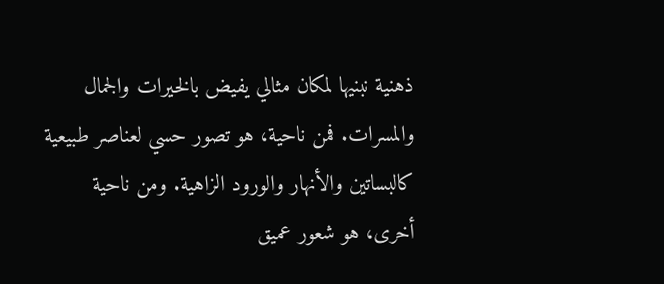ذهنية نبنيها لمكان مثالي يفيض بالخيرات والجمال والمسرات. فمن ناحية، هو تصور حسي لعناصر طبيعية كالبساتين والأنهار والورود الزاهية. ومن ناحية أخرى، هو شعور عميق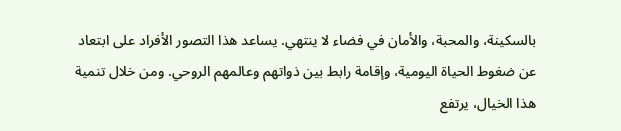بالسكينة، والمحبة، والأمان في فضاء لا ينتهي. يساعد هذا التصور الأفراد على ابتعاد عن ضغوط الحياة اليومية، وإقامة رابط بين ذواتهم وعالمهم الروحي. ومن خلال تنمية هذا الخيال، يرتفع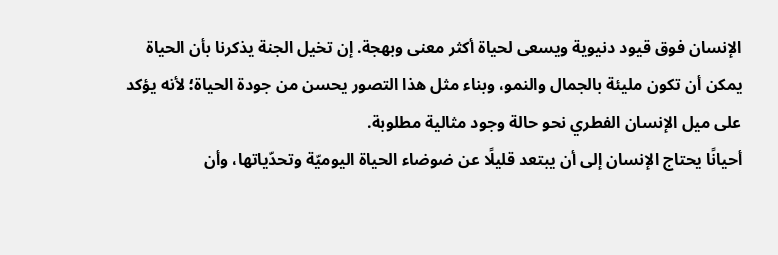الإنسان فوق قيود دنيوية ويسعى لحياة أكثر معنى وبهجة. إن تخيل الجنة يذكرنا بأن الحياة يمكن أن تكون مليئة بالجمال والنمو، وبناء مثل هذا التصور يحسن من جودة الحياة؛ لأنه يؤكد على ميل الإنسان الفطري نحو حالة وجود مثالية مطلوبة.
أحيانًا يحتاج الإنسان إلى أن يبتعد قليلًا عن ضوضاء الحياة اليوميّة وتحدّياتها، وأن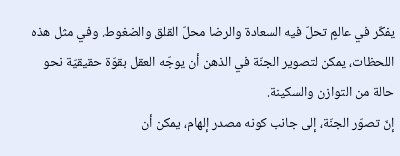يفكّر في عالمٍ تحلّ فيه السعادة والرضا محلّ القلق والضغوط. وفي مثل هذه اللحظات، يمكن لتصوير الجنّة في الذهن أن يوجّه العقل بقوّة حقيقيّة نحو حالة من التوازن والسكينة.
إنّ تصوّر الجنّة، إلى جانب كونه مصدر إلهام، يمكن أن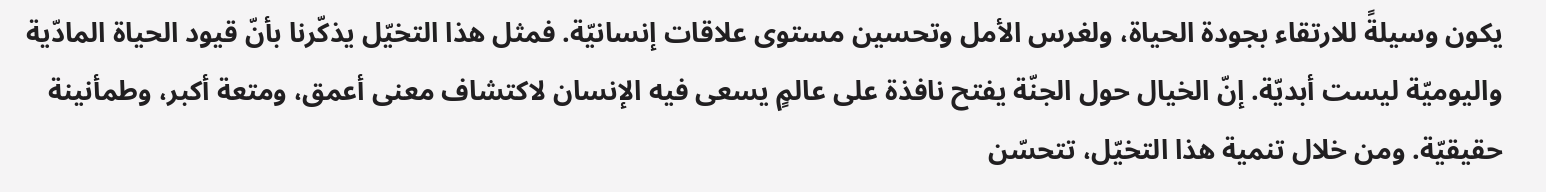يكون وسيلةً للارتقاء بجودة الحياة، ولغرس الأمل وتحسين مستوى علاقات إنسانيّة. فمثل هذا التخيّل يذكّرنا بأنّ قيود الحياة المادّية واليوميّة ليست أبديّة. إنّ الخيال حول الجنّة يفتح نافذة على عالمٍ يسعى فيه الإنسان لاكتشاف معنى أعمق، ومتعة أكبر، وطمأنينة حقيقيّة. ومن خلال تنمية هذا التخيّل، تتحسّن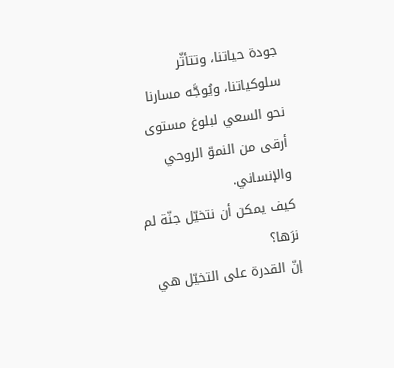جودة حياتنا، وتتأثّر سلوكياتنا، ويُوجَّه مسارنا نحو السعي لبلوغ مستوى أرقى من النموّ الروحي والإنساني.
كيف يمكن أن نتخيّل جنّة لم نرَها؟
إنّ القدرة على التخيّل هي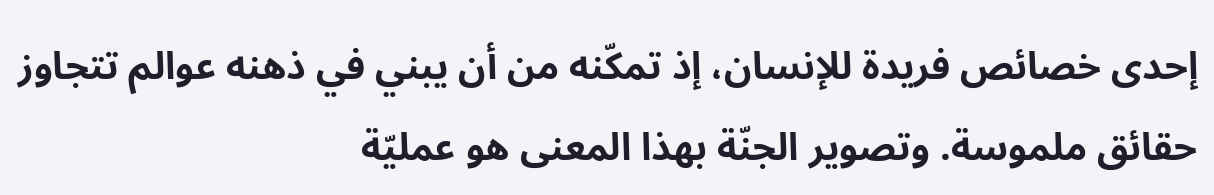إحدى خصائص فريدة للإنسان، إذ تمكّنه من أن يبني في ذهنه عوالم تتجاوز حقائق ملموسة. وتصوير الجنّة بهذا المعنى هو عمليّة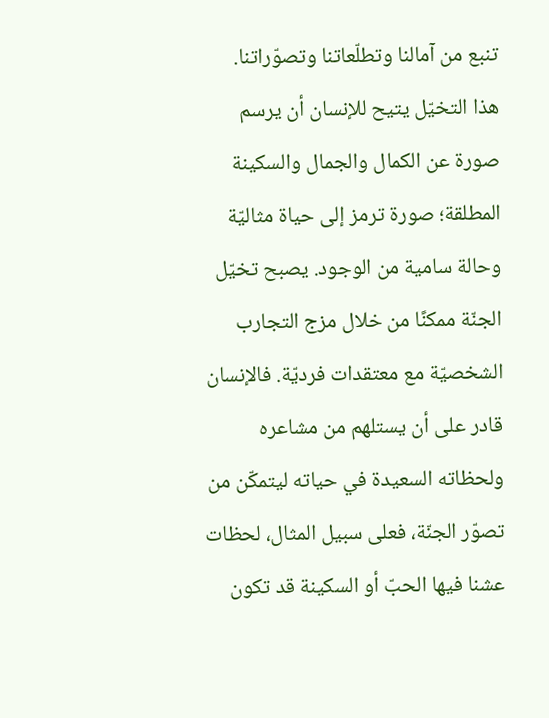تنبع من آمالنا وتطلّعاتنا وتصوّراتنا.
هذا التخيّل يتيح للإنسان أن يرسم صورة عن الكمال والجمال والسكينة المطلقة؛ صورة ترمز إلى حياة مثاليّة وحالة سامية من الوجود. يصبح تخيّل الجنّة ممكنًا من خلال مزج التجارب الشخصيّة مع معتقدات فرديّة. فالإنسان قادر على أن يستلهم من مشاعره ولحظاته السعيدة في حياته ليتمكّن من تصوّر الجنّة، فعلى سبيل المثال، لحظات عشنا فيها الحبّ أو السكينة قد تكون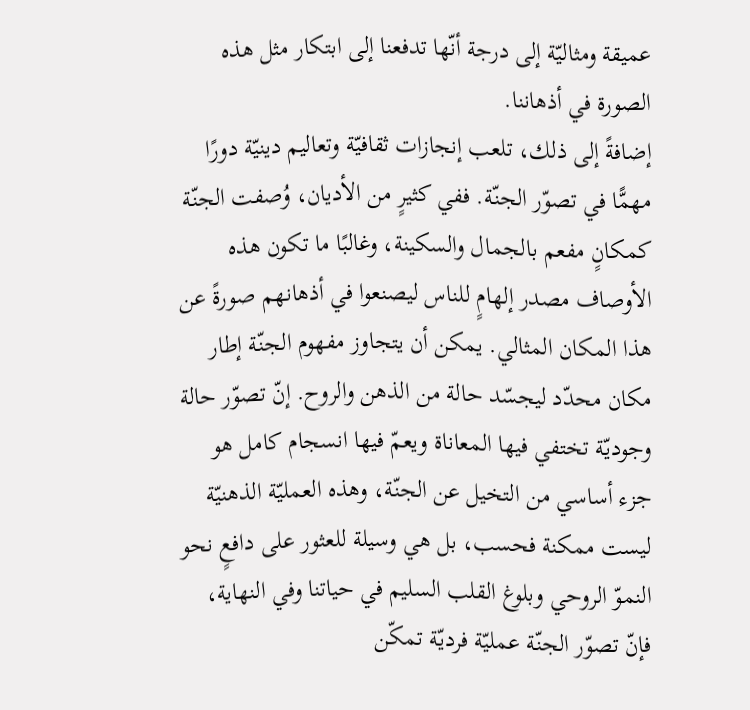عميقة ومثاليّة إلى درجة أنّها تدفعنا إلى ابتكار مثل هذه الصورة في أذهاننا.
إضافةً إلى ذلك، تلعب إنجازات ثقافيّة وتعاليم دينيّة دورًا مهمًّا في تصوّر الجنّة. ففي كثيرٍ من الأديان، وُصفت الجنّة كمكانٍ مفعم بالجمال والسكينة، وغالبًا ما تكون هذه الأوصاف مصدر إلهامٍ للناس ليصنعوا في أذهانهم صورةً عن هذا المكان المثالي. يمكن أن يتجاوز مفهوم الجنّة إطار مكان محدّد ليجسّد حالة من الذهن والروح. إنّ تصوّر حالة وجوديّة تختفي فيها المعاناة ويعمّ فيها انسجام كامل هو جزء أساسي من التخيل عن الجنّة، وهذه العمليّة الذهنيّة ليست ممكنة فحسب، بل هي وسيلة للعثور على دافعٍ نحو النموّ الروحي وبلوغ القلب السليم في حياتنا وفي النهاية، فإنّ تصوّر الجنّة عمليّة فرديّة تمكّن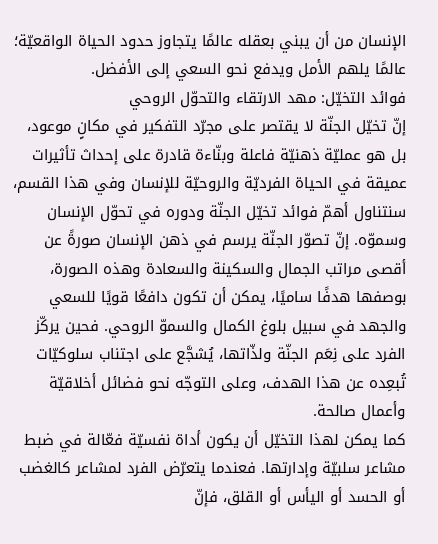الإنسان من أن يبني بعقله عالمًا يتجاوز حدود الحياة الواقعيّة؛ عالمًا يلهم الأمل ويدفع نحو السعي إلى الأفضل.
فوائد التخيّل: مهد الارتقاء والتحوّل الروحي
إنّ تخيّل الجنّة لا يقتصر على مجرّد التفكير في مكانٍ موعود، بل هو عمليّة ذهنيّة فاعلة وبنّاءة قادرة على إحداث تأثيرات عميقة في الحياة الفرديّة والروحيّة للإنسان وفي هذا القسم، سنتناول أهمّ فوائد تخيّل الجنّة ودوره في تحوّل الإنسان وسموّه. إنّ تصوّر الجنّة يرسم في ذهن الإنسان صورةً عن أقصى مراتب الجمال والسكينة والسعادة وهذه الصورة، بوصفها هدفًا ساميًا، يمكن أن تكون دافعًا قويًا للسعي والجهد في سبيل بلوغ الكمال والسموّ الروحي. فحين يركّز الفرد على نِعَم الجنّة ولذّاتها، يُشجَّع على اجتناب سلوكيّات تُبعِده عن هذا الهدف، وعلى التوجّه نحو فضائل أخلاقيّة وأعمال صالحة.
كما يمكن لهذا التخيّل أن يكون أداة نفسيّة فعّالة في ضبط مشاعر سلبيّة وإدارتها. فعندما يتعرّض الفرد لمشاعر كالغضب أو الحسد أو اليأس أو القلق، فإنّ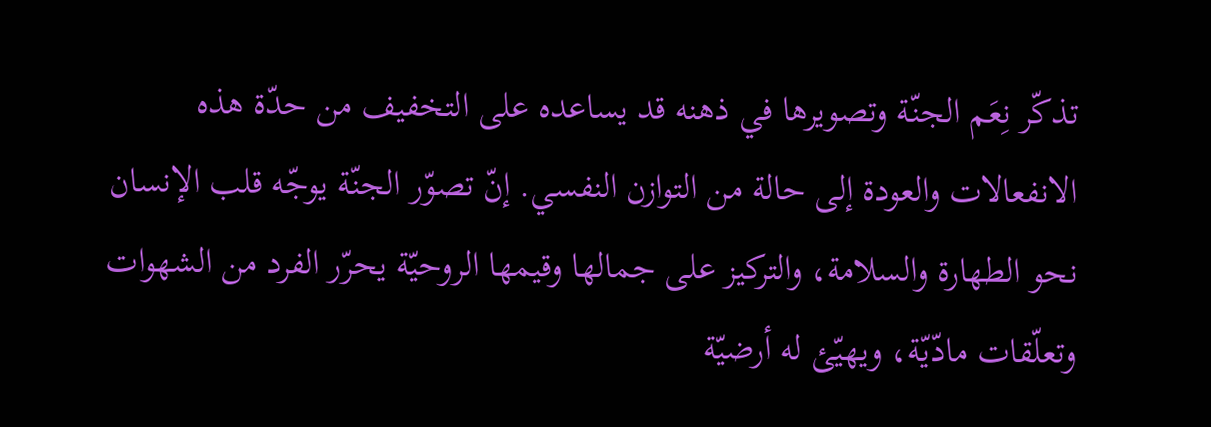تذكّر نِعَم الجنّة وتصويرها في ذهنه قد يساعده على التخفيف من حدّة هذه الانفعالات والعودة إلى حالة من التوازن النفسي. إنّ تصوّر الجنّة يوجّه قلب الإنسان نحو الطهارة والسلامة، والتركيز على جمالها وقيمها الروحيّة يحرّر الفرد من الشهوات وتعلّقات مادّيّة، ويهيّئ له أرضيّة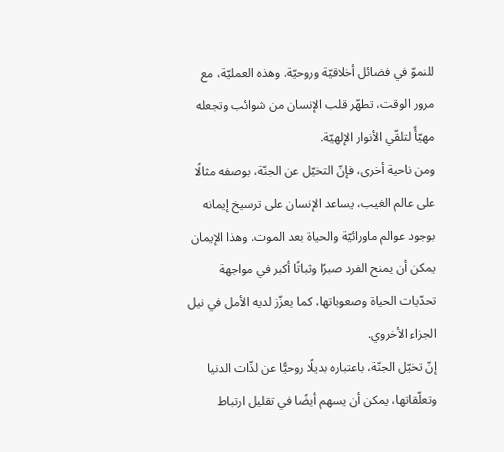للنموّ في فضائل أخلاقيّة وروحيّة. وهذه العمليّة، مع مرور الوقت، تطهّر قلب الإنسان من شوائب وتجعله مهيّأً لتلقّي الأنوار الإلهيّة.
ومن ناحية أخرى، فإنّ التخيّل عن الجنّة، بوصفه مثالًا على عالم الغيب، يساعد الإنسان على ترسيخ إيمانه بوجود عوالم ماورائيّة والحياة بعد الموت. وهذا الإيمان يمكن أن يمنح الفرد صبرًا وثباتًا أكبر في مواجهة تحدّيات الحياة وصعوباتها، كما يعزّز لديه الأمل في نيل الجزاء الأخروي.
إنّ تخيّل الجنّة، باعتباره بديلًا روحيًّا عن لذّات الدنيا وتعلّقاتها، يمكن أن يسهم أيضًا في تقليل ارتباط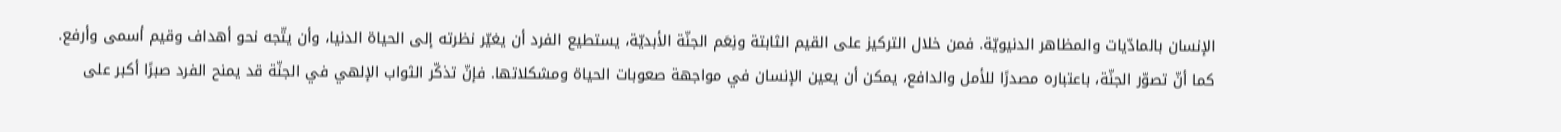الإنسان بالمادّيات والمظاهر الدنيويّة. فمن خلال التركيز على القيم الثابتة ونِعَم الجنّة الأبديّة، يستطيع الفرد أن يغيّر نظرته إلى الحياة الدنيا، وأن يتّجه نحو أهداف وقيم أسمى وأرفع.
كما أنّ تصوّر الجنّة، باعتباره مصدرًا للأمل والدافع، يمكن أن يعين الإنسان في مواجهة صعوبات الحياة ومشكلاتها. فإنّ تذكّر الثواب الإلهي في الجنّة قد يمنح الفرد صبرًا أكبر على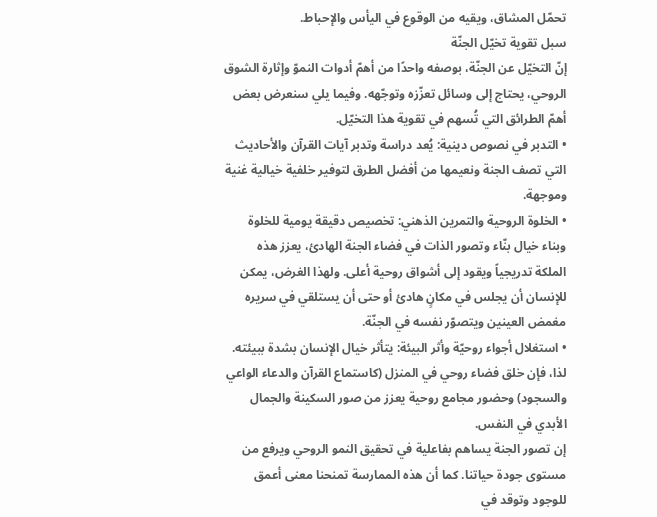تحمّل المشاق، ويقيه من الوقوع في اليأس والإحباط.
سبل تقوية تخيّل الجنّة
إنّ التخيّل عن الجنّة، بوصفه واحدًا من أهمّ أدوات النموّ وإثارة الشوق الروحي، يحتاج إلى وسائل تعزّزه وتوجّهه. وفيما يلي سنعرض بعض أهمّ الطرائق التي تُسهم في تقوية هذا التخيّل.
• التدبر في نصوص دينية: يُعد دراسة وتدبر آيات القرآن والأحاديث التي تصف الجنة ونعيمها من أفضل الطرق لتوفير خلفية خيالية غنية وموجهة.
• الخلوة الروحية والتمرين الذهني: تخصيص دقيقة يومية للخلوة وبناء خيال بنّاء وتصور الذات في فضاء الجنة الهادئ، يعزز هذه الملكة تدريجياً ويقود إلى أشواق روحية أعلى. ولهذا الغرض، يمكن للإنسان أن يجلس في مكانٍ هادئ أو حتى أن يستلقي في سريره مغمض العينين ويتصوّر نفسه في الجنّة.
• استغلال أجواء روحيّة وأثر البيئة: يتأثر خيال الإنسان بشدة ببيئته. لذا، فإن خلق فضاء روحي في المنزل (كاستماع القرآن والدعاء الواعي والسجود) وحضور مجامع روحية يعزز من صور السكينة والجمال الأبدي في النفس.
إن تصور الجنة يساهم بفاعلية في تحقيق النمو الروحي ويرفع من مستوى جودة حياتنا. كما أن هذه الممارسة تمنحنا معنى أعمق للوجود وتوقد في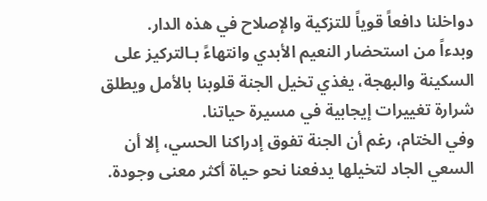دواخلنا دافعاً قوياً للتزكية والإصلاح في هذه الدار.
وبدءاً من استحضار النعيم الأبدي وانتهاءً بـالتركيز على السكينة والبهجة، يغذي تخيل الجنة قلوبنا بالأمل ويطلق شرارة تغييرات إيجابية في مسيرة حياتنا.
وفي الختام، رغم أن الجنة تفوق إدراكنا الحسي، إلا أن السعي الجاد لتخيلها يدفعنا نحو حياة أكثر معنى وجودة.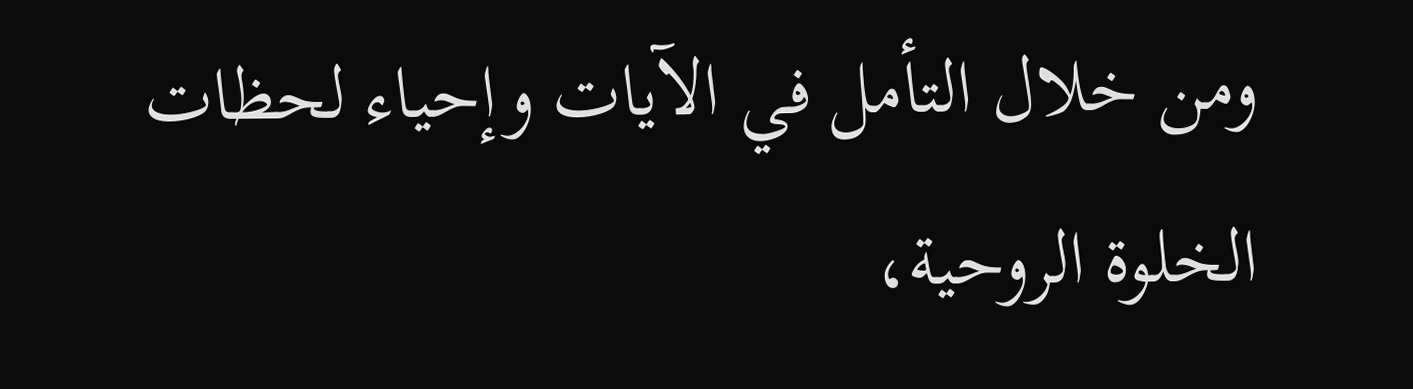ومن خلال التأمل في الآيات وإحياء لحظات الخلوة الروحية،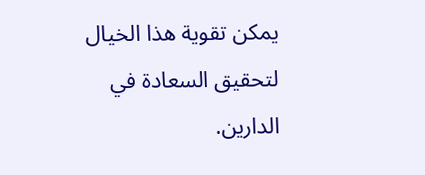يمكن تقوية هذا الخيال لتحقيق السعادة في الدارين.